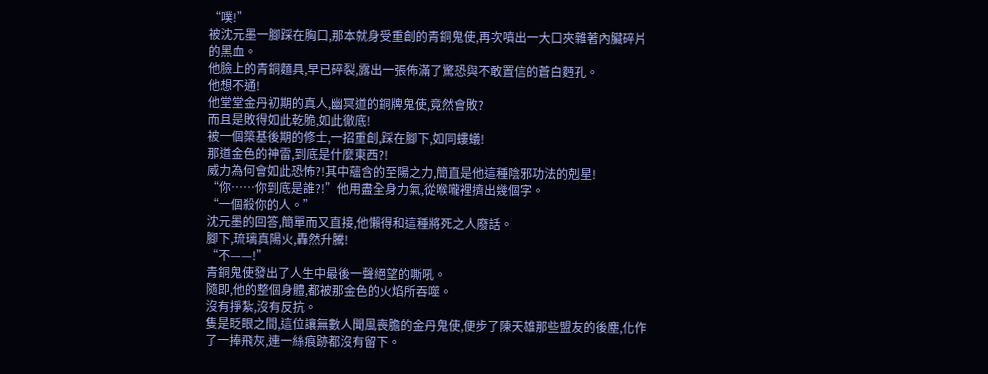“噗!”
被沈元墨一腳踩在胸口,那本就身受重創的青銅鬼使,再次噴出一大口夾雜著內臟碎片的黑血。
他臉上的青銅麵具,早已碎裂,露出一張佈滿了驚恐與不敢置信的蒼白麪孔。
他想不通!
他堂堂金丹初期的真人,幽冥道的銅牌鬼使,竟然會敗?
而且是敗得如此乾脆,如此徹底!
被一個築基後期的修士,一招重創,踩在腳下,如同螻蟻!
那道金色的神雷,到底是什麼東西?!
威力為何會如此恐怖?!其中蘊含的至陽之力,簡直是他這種陰邪功法的剋星!
“你……你到底是誰?!”他用盡全身力氣,從喉嚨裡擠出幾個字。
“一個殺你的人。”
沈元墨的回答,簡單而又直接,他懶得和這種將死之人廢話。
腳下,琉璃真陽火,轟然升騰!
“不——!”
青銅鬼使發出了人生中最後一聲絕望的嘶吼。
隨即,他的整個身體,都被那金色的火焰所吞噬。
沒有掙紮,沒有反抗。
隻是眨眼之間,這位讓無數人聞風喪膽的金丹鬼使,便步了陳天雄那些盟友的後塵,化作了一捧飛灰,連一絲痕跡都沒有留下。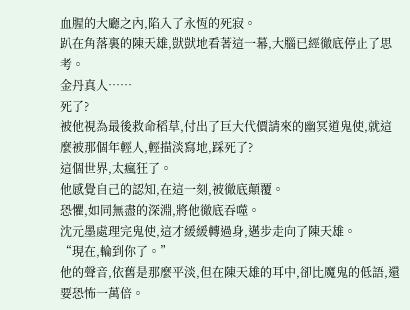血腥的大廳之內,陷入了永恆的死寂。
趴在角落裏的陳天雄,獃獃地看著這一幕,大腦已經徹底停止了思考。
金丹真人……
死了?
被他視為最後救命稻草,付出了巨大代價請來的幽冥道鬼使,就這麼被那個年輕人,輕描淡寫地,踩死了?
這個世界,太瘋狂了。
他感覺自己的認知,在這一刻,被徹底顛覆。
恐懼,如同無盡的深淵,將他徹底吞噬。
沈元墨處理完鬼使,這才緩緩轉過身,邁步走向了陳天雄。
“現在,輪到你了。”
他的聲音,依舊是那麼平淡,但在陳天雄的耳中,卻比魔鬼的低語,還要恐怖一萬倍。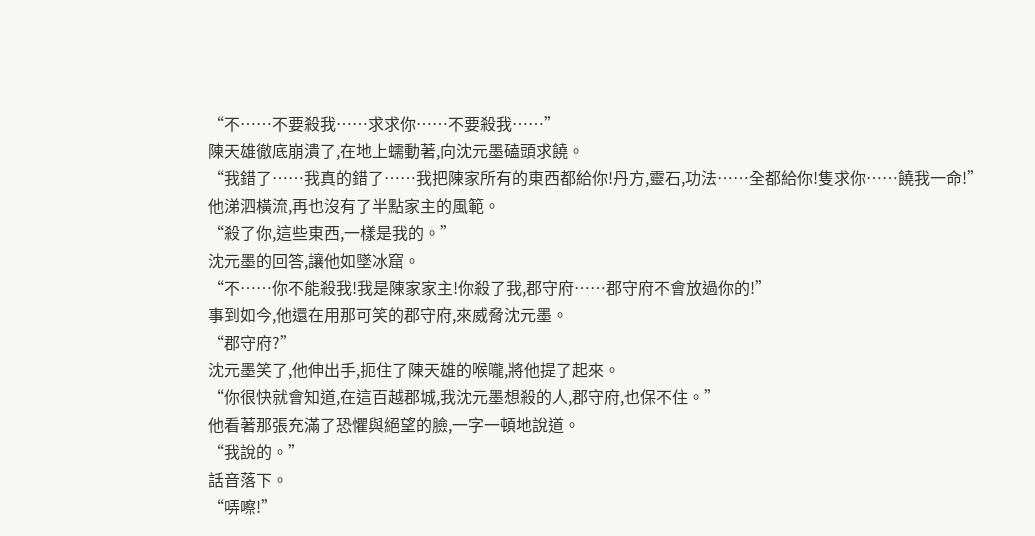“不……不要殺我……求求你……不要殺我……”
陳天雄徹底崩潰了,在地上蠕動著,向沈元墨磕頭求饒。
“我錯了……我真的錯了……我把陳家所有的東西都給你!丹方,靈石,功法……全都給你!隻求你……饒我一命!”
他涕泗橫流,再也沒有了半點家主的風範。
“殺了你,這些東西,一樣是我的。”
沈元墨的回答,讓他如墜冰窟。
“不……你不能殺我!我是陳家家主!你殺了我,郡守府……郡守府不會放過你的!”
事到如今,他還在用那可笑的郡守府,來威脅沈元墨。
“郡守府?”
沈元墨笑了,他伸出手,扼住了陳天雄的喉嚨,將他提了起來。
“你很快就會知道,在這百越郡城,我沈元墨想殺的人,郡守府,也保不住。”
他看著那張充滿了恐懼與絕望的臉,一字一頓地說道。
“我說的。”
話音落下。
“哢嚓!”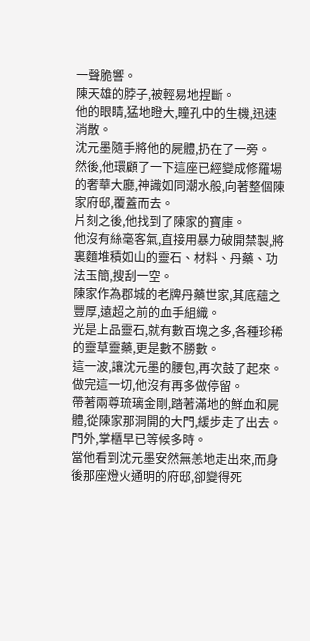一聲脆響。
陳天雄的脖子,被輕易地捏斷。
他的眼睛,猛地瞪大,瞳孔中的生機,迅速消散。
沈元墨隨手將他的屍體,扔在了一旁。
然後,他環顧了一下這座已經變成修羅場的奢華大廳,神識如同潮水般,向著整個陳家府邸,覆蓋而去。
片刻之後,他找到了陳家的寶庫。
他沒有絲毫客氣,直接用暴力破開禁製,將裏麵堆積如山的靈石、材料、丹藥、功法玉簡,搜刮一空。
陳家作為郡城的老牌丹藥世家,其底蘊之豐厚,遠超之前的血手組織。
光是上品靈石,就有數百塊之多,各種珍稀的靈草靈藥,更是數不勝數。
這一波,讓沈元墨的腰包,再次鼓了起來。
做完這一切,他沒有再多做停留。
帶著兩尊琉璃金剛,踏著滿地的鮮血和屍體,從陳家那洞開的大門,緩步走了出去。
門外,掌櫃早已等候多時。
當他看到沈元墨安然無恙地走出來,而身後那座燈火通明的府邸,卻變得死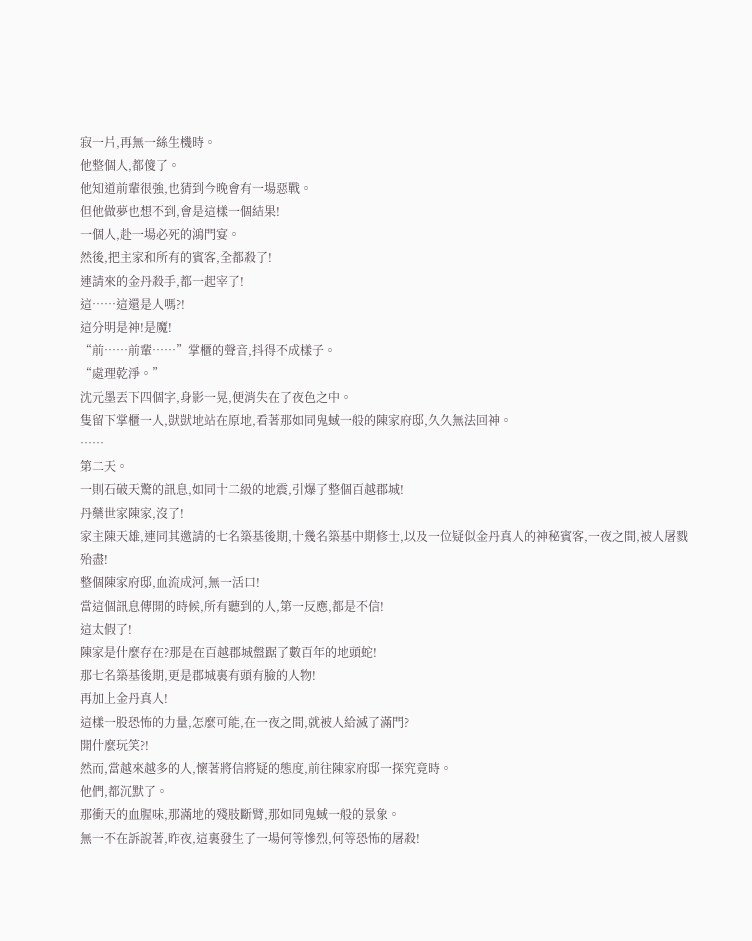寂一片,再無一絲生機時。
他整個人,都傻了。
他知道前輩很強,也猜到今晚會有一場惡戰。
但他做夢也想不到,會是這樣一個結果!
一個人,赴一場必死的鴻門宴。
然後,把主家和所有的賓客,全都殺了!
連請來的金丹殺手,都一起宰了!
這……這還是人嗎?!
這分明是神!是魔!
“前……前輩……”掌櫃的聲音,抖得不成樣子。
“處理乾淨。”
沈元墨丟下四個字,身影一晃,便消失在了夜色之中。
隻留下掌櫃一人,獃獃地站在原地,看著那如同鬼蜮一般的陳家府邸,久久無法回神。
……
第二天。
一則石破天驚的訊息,如同十二級的地震,引爆了整個百越郡城!
丹藥世家陳家,沒了!
家主陳天雄,連同其邀請的七名築基後期,十幾名築基中期修士,以及一位疑似金丹真人的神秘賓客,一夜之間,被人屠戮殆盡!
整個陳家府邸,血流成河,無一活口!
當這個訊息傳開的時候,所有聽到的人,第一反應,都是不信!
這太假了!
陳家是什麼存在?那是在百越郡城盤踞了數百年的地頭蛇!
那七名築基後期,更是郡城裏有頭有臉的人物!
再加上金丹真人!
這樣一股恐怖的力量,怎麼可能,在一夜之間,就被人給滅了滿門?
開什麼玩笑?!
然而,當越來越多的人,懷著將信將疑的態度,前往陳家府邸一探究竟時。
他們,都沉默了。
那衝天的血腥味,那滿地的殘肢斷臂,那如同鬼蜮一般的景象。
無一不在訴說著,昨夜,這裏發生了一場何等慘烈,何等恐怖的屠殺!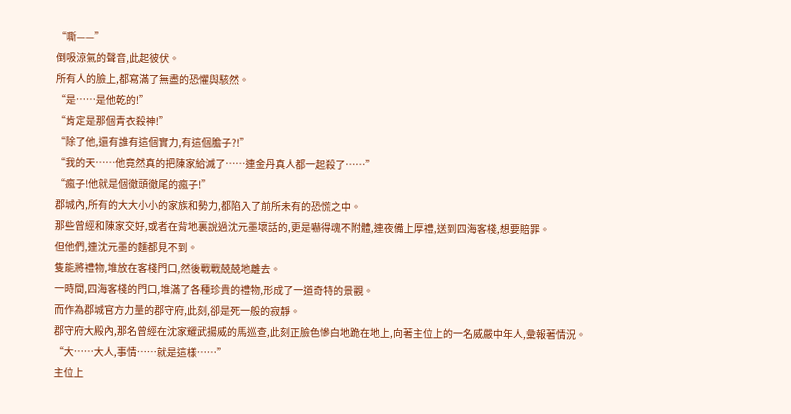“嘶——”
倒吸涼氣的聲音,此起彼伏。
所有人的臉上,都寫滿了無盡的恐懼與駭然。
“是……是他乾的!”
“肯定是那個青衣殺神!”
“除了他,還有誰有這個實力,有這個膽子?!”
“我的天……他竟然真的把陳家給滅了……連金丹真人都一起殺了……”
“瘋子!他就是個徹頭徹尾的瘋子!”
郡城內,所有的大大小小的家族和勢力,都陷入了前所未有的恐慌之中。
那些曾經和陳家交好,或者在背地裏說過沈元墨壞話的,更是嚇得魂不附體,連夜備上厚禮,送到四海客棧,想要賠罪。
但他們,連沈元墨的麵都見不到。
隻能將禮物,堆放在客棧門口,然後戰戰兢兢地離去。
一時間,四海客棧的門口,堆滿了各種珍貴的禮物,形成了一道奇特的景觀。
而作為郡城官方力量的郡守府,此刻,卻是死一般的寂靜。
郡守府大殿內,那名曾經在沈家耀武揚威的馬巡查,此刻正臉色慘白地跪在地上,向著主位上的一名威嚴中年人,彙報著情況。
“大……大人,事情……就是這樣……”
主位上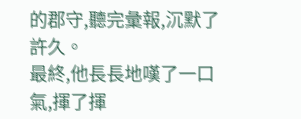的郡守,聽完彙報,沉默了許久。
最終,他長長地嘆了一口氣,揮了揮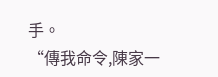手。
“傳我命令,陳家一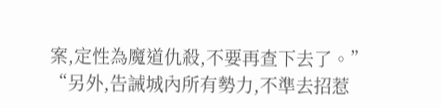案,定性為魔道仇殺,不要再查下去了。”
“另外,告誡城內所有勢力,不準去招惹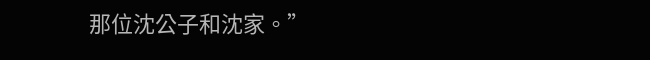那位沈公子和沈家。”